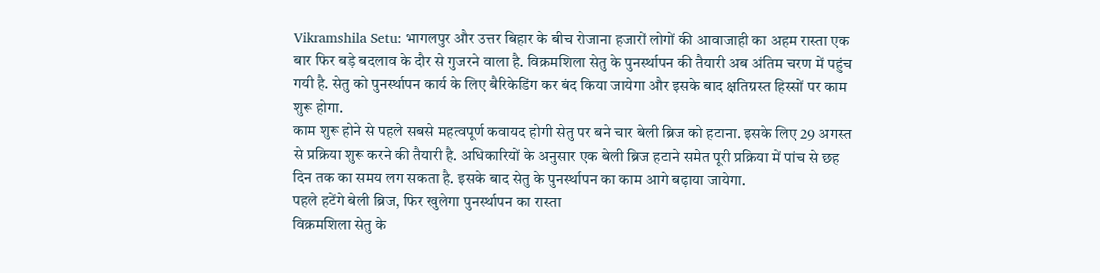Vikramshila Setu: भागलपुर और उत्तर बिहार के बीच रोजाना हजारों लोगों की आवाजाही का अहम रास्ता एक बार फिर बड़े बदलाव के दौर से गुजरने वाला है. विक्रमशिला सेतु के पुनर्स्थापन की तैयारी अब अंतिम चरण में पहुंच गयी है. सेतु को पुनर्स्थापन कार्य के लिए बैरिकेडिंग कर बंद किया जायेगा और इसके बाद क्षतिग्रस्त हिस्सों पर काम शुरू होगा.
काम शुरू होने से पहले सबसे महत्वपूर्ण कवायद होगी सेतु पर बने चार बेली ब्रिज को हटाना. इसके लिए 29 अगस्त से प्रक्रिया शुरू करने की तैयारी है. अधिकारियों के अनुसार एक बेली ब्रिज हटाने समेत पूरी प्रक्रिया में पांच से छह दिन तक का समय लग सकता है. इसके बाद सेतु के पुनर्स्थापन का काम आगे बढ़ाया जायेगा.
पहले हटेंगे बेली ब्रिज, फिर खुलेगा पुनर्स्थापन का रास्ता
विक्रमशिला सेतु के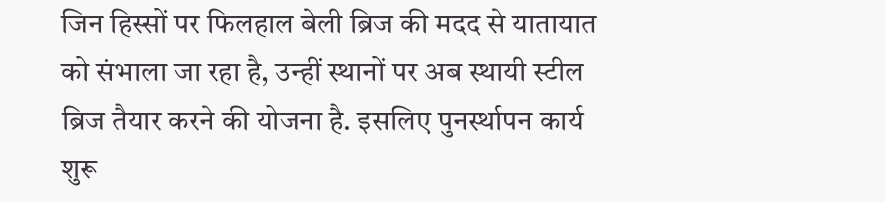जिन हिस्सों पर फिलहाल बेली ब्रिज की मदद से यातायात को संभाला जा रहा है, उन्हीं स्थानों पर अब स्थायी स्टील ब्रिज तैयार करने की योजना है. इसलिए पुनर्स्थापन कार्य शुरू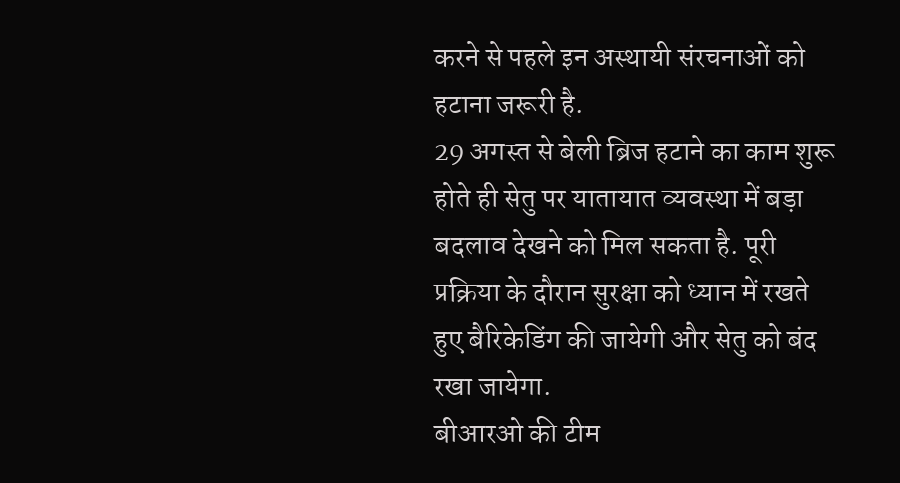करने से पहले इन अस्थायी संरचनाओं को हटाना जरूरी है.
29 अगस्त से बेली ब्रिज हटाने का काम शुरू होते ही सेतु पर यातायात व्यवस्था में बड़ा बदलाव देखने को मिल सकता है. पूरी प्रक्रिया के दौरान सुरक्षा को ध्यान में रखते हुए बैरिकेडिंग की जायेगी और सेतु को बंद रखा जायेगा.
बीआरओ की टीम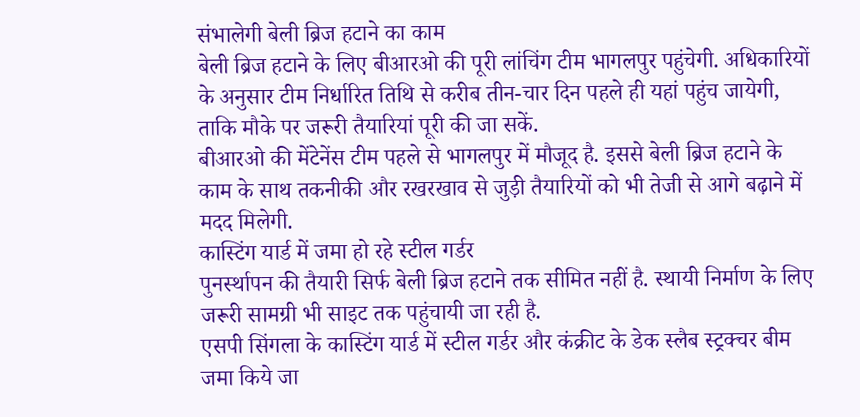संभालेगी बेली ब्रिज हटाने का काम
बेली ब्रिज हटाने के लिए बीआरओ की पूरी लांचिंग टीम भागलपुर पहुंचेगी. अधिकारियों के अनुसार टीम निर्धारित तिथि से करीब तीन-चार दिन पहले ही यहां पहुंच जायेगी, ताकि मौके पर जरूरी तैयारियां पूरी की जा सकें.
बीआरओ की मेंटेनेंस टीम पहले से भागलपुर में मौजूद है. इससे बेली ब्रिज हटाने के काम के साथ तकनीकी और रखरखाव से जुड़ी तैयारियों को भी तेजी से आगे बढ़ाने में मदद मिलेगी.
कास्टिंग यार्ड में जमा हो रहे स्टील गर्डर
पुनर्स्थापन की तैयारी सिर्फ बेली ब्रिज हटाने तक सीमित नहीं है. स्थायी निर्माण के लिए जरूरी सामग्री भी साइट तक पहुंचायी जा रही है.
एसपी सिंगला के कास्टिंग यार्ड में स्टील गर्डर और कंक्रीट के डेक स्लैब स्ट्रक्चर बीम जमा किये जा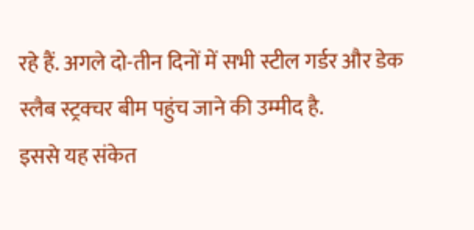रहे हैं. अगले दो-तीन दिनों में सभी स्टील गर्डर और डेक स्लैब स्ट्रक्चर बीम पहुंच जाने की उम्मीद है.
इससे यह संकेत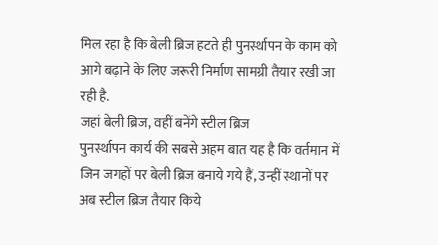मिल रहा है कि बेली ब्रिज हटते ही पुनर्स्थापन के काम को आगे बढ़ाने के लिए जरूरी निर्माण सामग्री तैयार रखी जा रही है.
जहां बेली ब्रिज, वहीं बनेंगे स्टील ब्रिज
पुनर्स्थापन कार्य की सबसे अहम बात यह है कि वर्तमान में जिन जगहों पर बेली ब्रिज बनाये गये हैं, उन्हीं स्थानों पर अब स्टील ब्रिज तैयार किये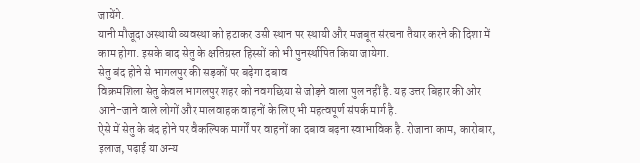जायेंगे.
यानी मौजूदा अस्थायी व्यवस्था को हटाकर उसी स्थान पर स्थायी और मजबूत संरचना तैयार करने की दिशा में काम होगा. इसके बाद सेतु के क्षतिग्रस्त हिस्सों को भी पुनर्स्थापित किया जायेगा.
सेतु बंद होने से भागलपुर की सड़कों पर बढ़ेगा दबाव
विक्रमशिला सेतु केवल भागलपुर शहर को नवगछिया से जोड़ने वाला पुल नहीं है. यह उत्तर बिहार की ओर आने-जाने वाले लोगों और मालवाहक वाहनों के लिए भी महत्वपूर्ण संपर्क मार्ग है.
ऐसे में सेतु के बंद होने पर वैकल्पिक मार्गों पर वाहनों का दबाव बढ़ना स्वाभाविक है. रोजाना काम, कारोबार, इलाज, पढ़ाई या अन्य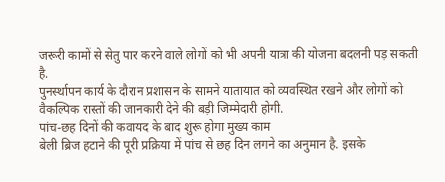जरूरी कामों से सेतु पार करने वाले लोगों को भी अपनी यात्रा की योजना बदलनी पड़ सकती है.
पुनर्स्थापन कार्य के दौरान प्रशासन के सामने यातायात को व्यवस्थित रखने और लोगों को वैकल्पिक रास्तों की जानकारी देने की बड़ी जिम्मेदारी होगी.
पांच-छह दिनों की कवायद के बाद शुरू होगा मुख्य काम
बेली ब्रिज हटाने की पूरी प्रक्रिया में पांच से छह दिन लगने का अनुमान है. इसके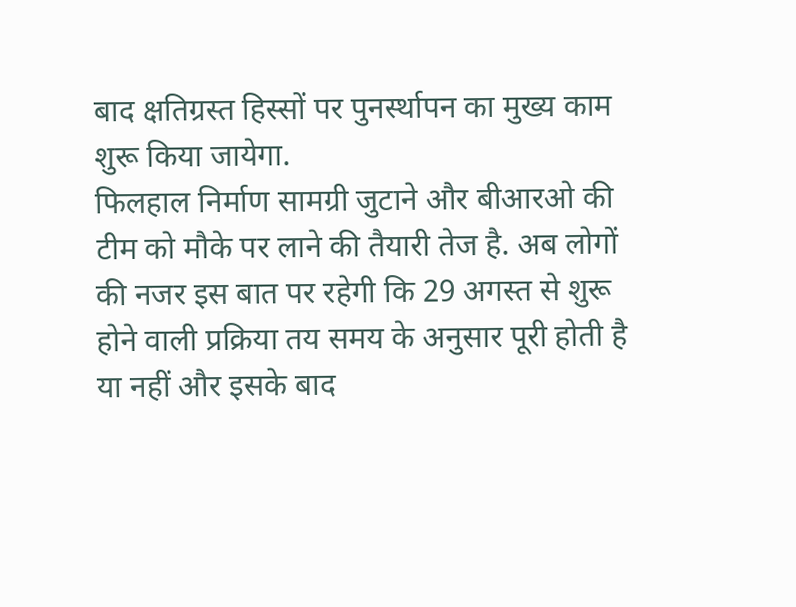बाद क्षतिग्रस्त हिस्सों पर पुनर्स्थापन का मुख्य काम शुरू किया जायेगा.
फिलहाल निर्माण सामग्री जुटाने और बीआरओ की टीम को मौके पर लाने की तैयारी तेज है. अब लोगों की नजर इस बात पर रहेगी कि 29 अगस्त से शुरू होने वाली प्रक्रिया तय समय के अनुसार पूरी होती है या नहीं और इसके बाद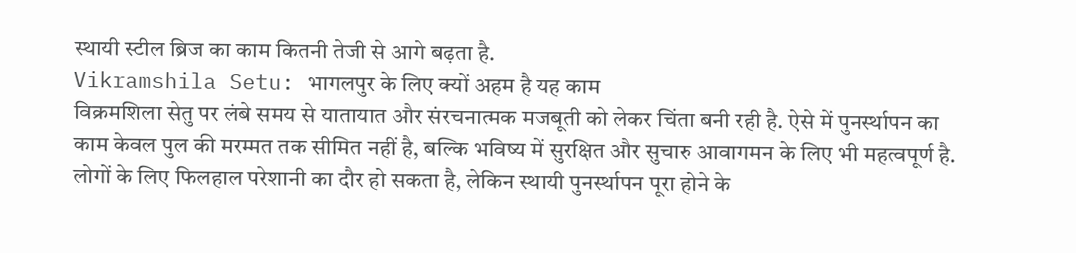स्थायी स्टील ब्रिज का काम कितनी तेजी से आगे बढ़ता है.
Vikramshila Setu: भागलपुर के लिए क्यों अहम है यह काम
विक्रमशिला सेतु पर लंबे समय से यातायात और संरचनात्मक मजबूती को लेकर चिंता बनी रही है. ऐसे में पुनर्स्थापन का काम केवल पुल की मरम्मत तक सीमित नहीं है, बल्कि भविष्य में सुरक्षित और सुचारु आवागमन के लिए भी महत्वपूर्ण है.
लोगों के लिए फिलहाल परेशानी का दौर हो सकता है, लेकिन स्थायी पुनर्स्थापन पूरा होने के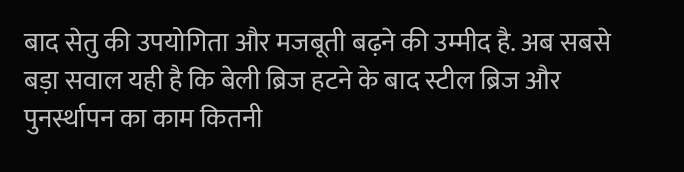बाद सेतु की उपयोगिता और मजबूती बढ़ने की उम्मीद है. अब सबसे बड़ा सवाल यही है कि बेली ब्रिज हटने के बाद स्टील ब्रिज और पुनर्स्थापन का काम कितनी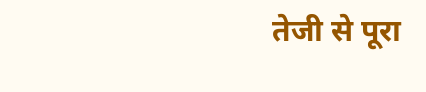तेजी से पूरा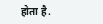होता है.